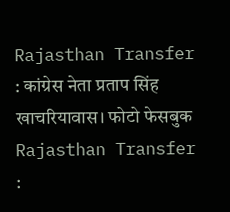Rajasthan Transfer : कांग्रेस नेता प्रताप सिंह खाचरियावास। फोटो फेसबुक
Rajasthan Transfer :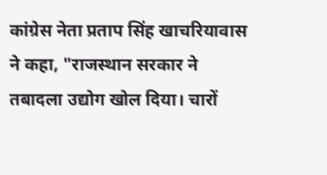कांग्रेस नेता प्रताप सिंह खाचरियावास ने कहा, "राजस्थान सरकार ने तबादला उद्योग खोल दिया। चारों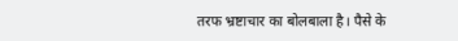तरफ भ्रष्टाचार का बोलबाला है। पैसे के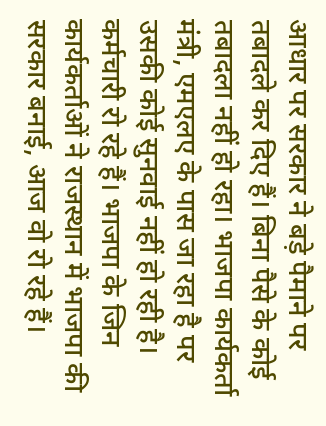आधार पर सरकार ने बड़े पैमाने पर तबादले कर दिए हैं। बिना पैसे के कोई तबादला नहीं हो रहा। भाजपा कार्यकर्ता मंत्री, एमएलए के पास जा रहा है पर उसकी कोई सुनवाई नहीं हो रही है। कर्मचारी रो रहे हैं। भाजपा के जिन कार्यकर्ताओं ने राजस्थान में भाजपा की सरकार बनाई, आज वो रो रहे हैं।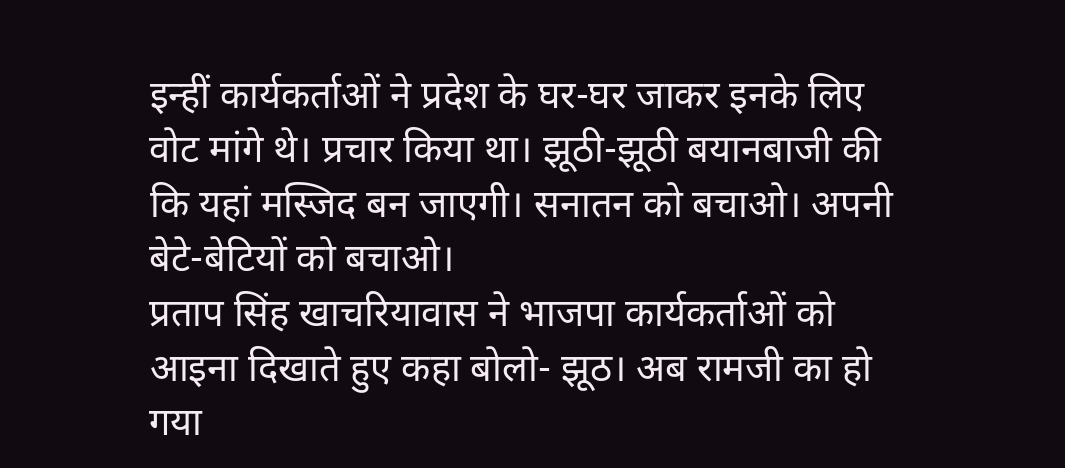इन्हीं कार्यकर्ताओं ने प्रदेश के घर-घर जाकर इनके लिए वोट मांगे थे। प्रचार किया था। झूठी-झूठी बयानबाजी की कि यहां मस्जिद बन जाएगी। सनातन को बचाओ। अपनी बेटे-बेटियों को बचाओ।
प्रताप सिंह खाचरियावास ने भाजपा कार्यकर्ताओं को आइना दिखाते हुए कहा बोलो- झूठ। अब रामजी का हो गया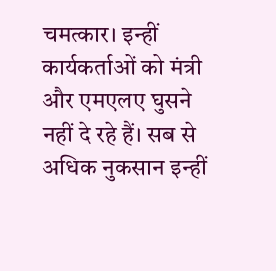चमत्कार। इन्हीं कार्यकर्ताओं को मंत्री और एमएलए घुसने नहीं दे रहे हैं। सब से अधिक नुकसान इन्हीं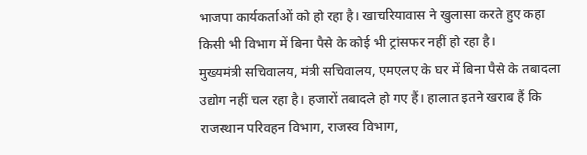भाजपा कार्यकर्ताओं को हो रहा है। खाचरियावास ने खुलासा करते हुए कहा किसी भी विभाग में बिना पैसे के कोई भी ट्रांसफर नहीं हो रहा है।
मुख्यमंत्री सचिवालय, मंत्री सचिवालय, एमएलए के घर में बिना पैसे के तबादला उद्योग नहीं चल रहा है। हजारों तबादले हो गए हैं। हालात इतने खराब हैं कि राजस्थान परिवहन विभाग, राजस्व विभाग,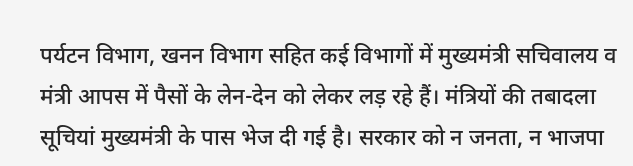पर्यटन विभाग, खनन विभाग सहित कई विभागों में मुख्यमंत्री सचिवालय व मंत्री आपस में पैसों के लेन-देन को लेकर लड़ रहे हैं। मंत्रियों की तबादला सूचियां मुख्यमंत्री के पास भेज दी गई है। सरकार को न जनता, न भाजपा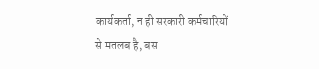कार्यकर्ता, न ही सरकारी कर्मचारियों से मतलब है, बस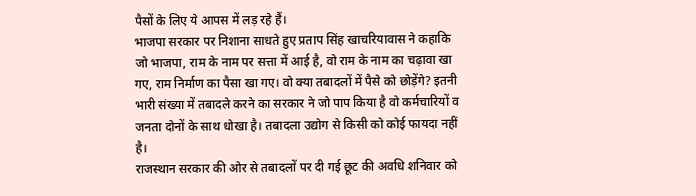पैसों के लिए ये आपस में लड़ रहे हैं।
भाजपा सरकार पर निशाना साधते हुए प्रताप सिंह खाचरियावास ने कहाकि जो भाजपा, राम के नाम पर सत्ता में आई है, वो राम के नाम का चढ़ावा खा गए, राम निर्माण का पैसा खा गए। वो क्या तबादलों में पैसे को छोड़ेंगे? इतनी भारी संख्या में तबादले करने का सरकार ने जो पाप किया है वो कर्मचारियों व जनता दोनों के साथ धोखा है। तबादला उद्योग से किसी को कोई फायदा नहीं है।
राजस्थान सरकार की ओर से तबादलों पर दी गई छूट की अवधि शनिवार को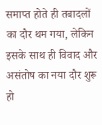समाप्त होते ही तबादलों का दौर थम गया, लेकिन इसके साथ ही विवाद और असंतोष का नया दौर शुरू हो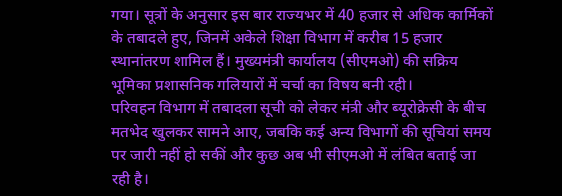गया। सूत्रों के अनुसार इस बार राज्यभर में 40 हजार से अधिक कार्मिकों के तबादले हुए, जिनमें अकेले शिक्षा विभाग में करीब 15 हजार स्थानांतरण शामिल हैं। मुख्यमंत्री कार्यालय (सीएमओ) की सक्रिय भूमिका प्रशासनिक गलियारों में चर्चा का विषय बनी रही।
परिवहन विभाग में तबादला सूची को लेकर मंत्री और ब्यूरोक्रेसी के बीच मतभेद खुलकर सामने आए, जबकि कई अन्य विभागों की सूचियां समय पर जारी नहीं हो सकीं और कुछ अब भी सीएमओ में लंबित बताई जा रही है।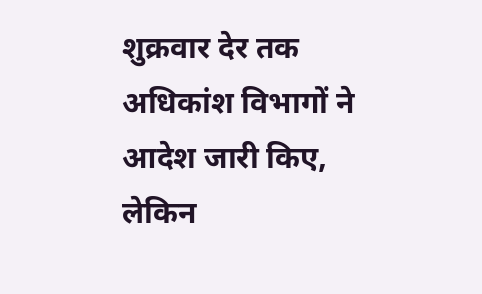शुक्रवार देर तक अधिकांश विभागों ने आदेश जारी किए, लेकिन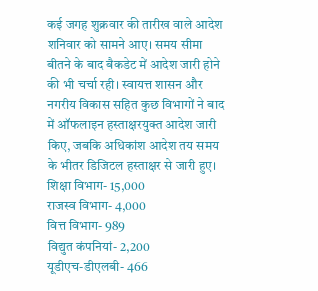कई जगह शुक्रवार की तारीख वाले आदेश शनिवार को सामने आए। समय सीमा बीतने के बाद बैकडेट में आदेश जारी होने की भी चर्चा रही। स्वायत्त शासन और नगरीय विकास सहित कुछ विभागों ने बाद में ऑफलाइन हस्ताक्षरयुक्त आदेश जारी किए, जबकि अधिकांश आदेश तय समय के भीतर डिजिटल हस्ताक्षर से जारी हुए।
शिक्षा विभाग- 15,000
राजस्व विभाग- 4,000
वित्त विभाग- 989
विद्युत कंपनियां- 2,200
यूडीएच-डीएलबी- 466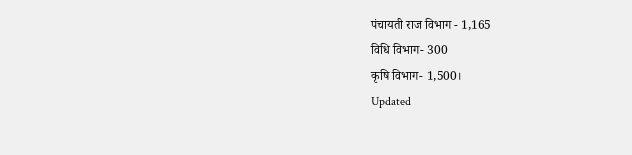पंचायती राज विभाग - 1,165
विधि विभाग- 300
कृषि विभाग- 1,500।
Updated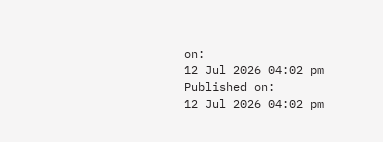on:
12 Jul 2026 04:02 pm
Published on:
12 Jul 2026 04:02 pm